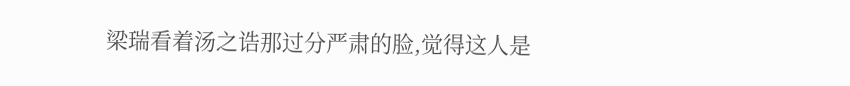梁瑞看着汤之诰那过分严肃的脸,觉得这人是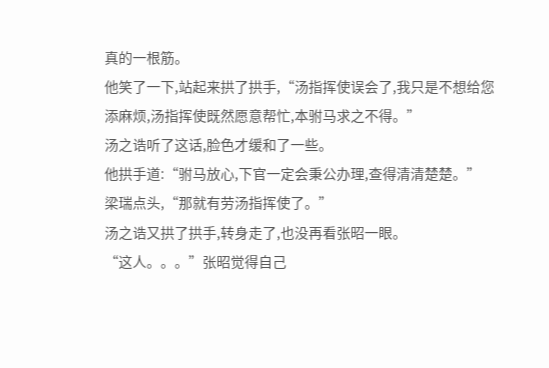真的一根筋。
他笑了一下,站起来拱了拱手,“汤指挥使误会了,我只是不想给您添麻烦,汤指挥使既然愿意帮忙,本驸马求之不得。”
汤之诰听了这话,脸色才缓和了一些。
他拱手道:“驸马放心,下官一定会秉公办理,查得清清楚楚。”
梁瑞点头,“那就有劳汤指挥使了。”
汤之诰又拱了拱手,转身走了,也没再看张昭一眼。
“这人。。。”张昭觉得自己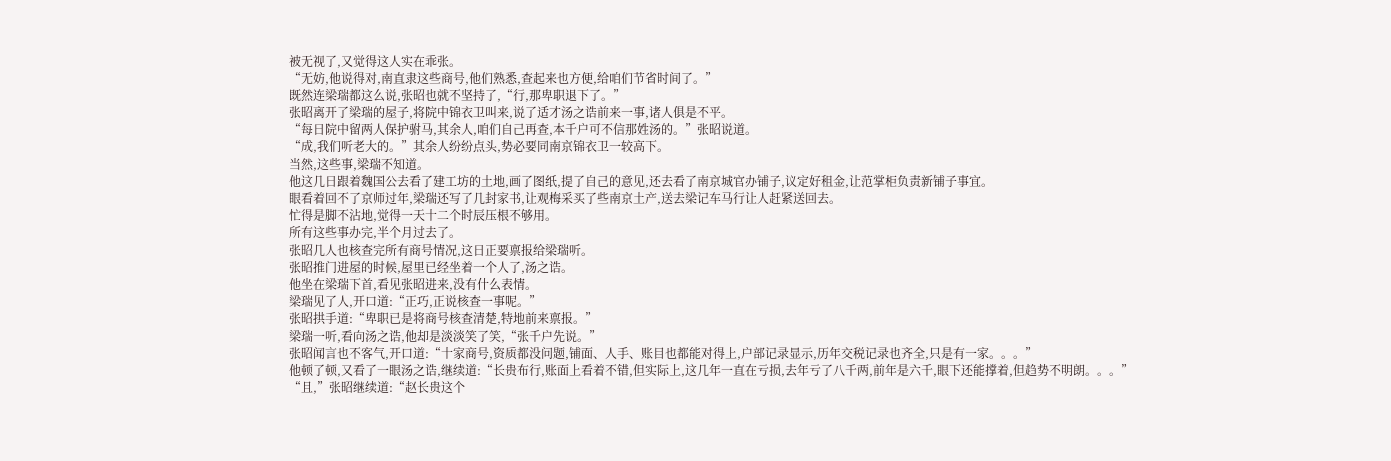被无视了,又觉得这人实在乖张。
“无妨,他说得对,南直隶这些商号,他们熟悉,查起来也方便,给咱们节省时间了。”
既然连梁瑞都这么说,张昭也就不坚持了,“行,那卑职退下了。”
张昭离开了梁瑞的屋子,将院中锦衣卫叫来,说了适才汤之诰前来一事,诸人俱是不平。
“每日院中留两人保护驸马,其余人,咱们自己再查,本千户可不信那姓汤的。”张昭说道。
“成,我们听老大的。”其余人纷纷点头,势必要同南京锦衣卫一较高下。
当然,这些事,梁瑞不知道。
他这几日跟着魏国公去看了建工坊的土地,画了图纸,提了自己的意见,还去看了南京城官办铺子,议定好租金,让范掌柜负责新铺子事宜。
眼看着回不了京师过年,梁瑞还写了几封家书,让观梅采买了些南京土产,送去梁记车马行让人赶紧送回去。
忙得是脚不沾地,觉得一天十二个时辰压根不够用。
所有这些事办完,半个月过去了。
张昭几人也核查完所有商号情况,这日正要禀报给梁瑞听。
张昭推门进屋的时候,屋里已经坐着一个人了,汤之诰。
他坐在梁瑞下首,看见张昭进来,没有什么表情。
梁瑞见了人,开口道:“正巧,正说核查一事呢。”
张昭拱手道:“卑职已是将商号核查清楚,特地前来禀报。”
梁瑞一听,看向汤之诰,他却是淡淡笑了笑,“张千户先说。”
张昭闻言也不客气,开口道:“十家商号,资质都没问题,铺面、人手、账目也都能对得上,户部记录显示,历年交税记录也齐全,只是有一家。。。”
他顿了顿,又看了一眼汤之诰,继续道:“长贵布行,账面上看着不错,但实际上,这几年一直在亏损,去年亏了八千两,前年是六千,眼下还能撑着,但趋势不明朗。。。”
“且,”张昭继续道:“赵长贵这个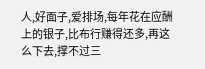人,好面子,爱排场,每年花在应酬上的银子,比布行赚得还多,再这么下去,撑不过三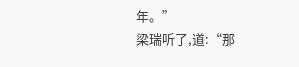年。”
梁瑞听了,道:“那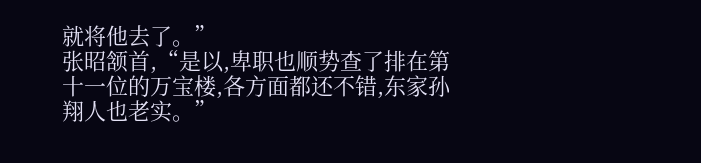就将他去了。”
张昭颔首,“是以,卑职也顺势查了排在第十一位的万宝楼,各方面都还不错,东家孙翔人也老实。”